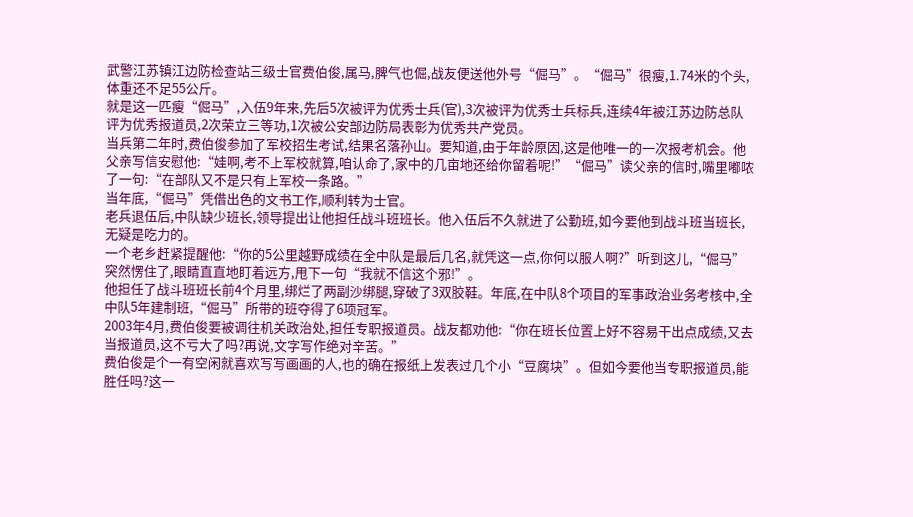武警江苏镇江边防检查站三级士官费伯俊,属马,脾气也倔,战友便送他外号“倔马”。“倔马”很瘦,1.74米的个头,体重还不足55公斤。
就是这一匹瘦“倔马”,入伍9年来,先后5次被评为优秀士兵(官),3次被评为优秀士兵标兵,连续4年被江苏边防总队评为优秀报道员,2次荣立三等功,1次被公安部边防局表彰为优秀共产党员。
当兵第二年时,费伯俊参加了军校招生考试,结果名落孙山。要知道,由于年龄原因,这是他唯一的一次报考机会。他父亲写信安慰他:“娃啊,考不上军校就算,咱认命了,家中的几亩地还给你留着呢!”“倔马”读父亲的信时,嘴里嘟哝了一句:“在部队又不是只有上军校一条路。”
当年底,“倔马”凭借出色的文书工作,顺利转为士官。
老兵退伍后,中队缺少班长,领导提出让他担任战斗班班长。他入伍后不久就进了公勤班,如今要他到战斗班当班长,无疑是吃力的。
一个老乡赶紧提醒他:“你的5公里越野成绩在全中队是最后几名,就凭这一点,你何以服人啊?”听到这儿,“倔马”突然愣住了,眼睛直直地盯着远方,甩下一句“我就不信这个邪!”。
他担任了战斗班班长前4个月里,绑烂了两副沙绑腿,穿破了3双胶鞋。年底,在中队8个项目的军事政治业务考核中,全中队5年建制班,“倔马”所带的班夺得了6项冠军。
2003年4月,费伯俊要被调往机关政治处,担任专职报道员。战友都劝他:“你在班长位置上好不容易干出点成绩,又去当报道员,这不亏大了吗?再说,文字写作绝对辛苦。”
费伯俊是个一有空闲就喜欢写写画画的人,也的确在报纸上发表过几个小“豆腐块”。但如今要他当专职报道员,能胜任吗?这一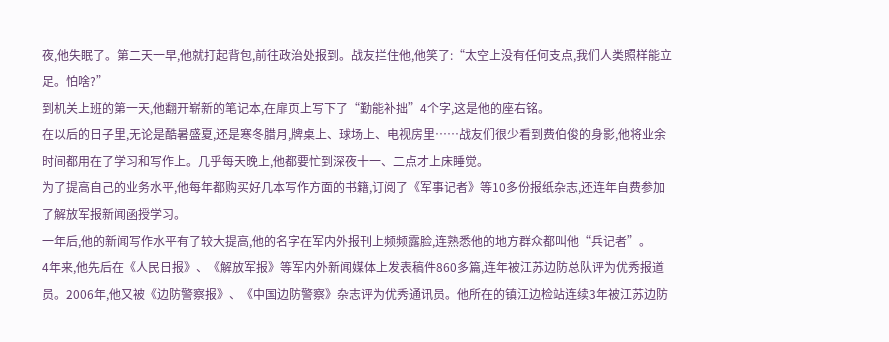夜,他失眠了。第二天一早,他就打起背包,前往政治处报到。战友拦住他,他笑了:“太空上没有任何支点,我们人类照样能立足。怕啥?”
到机关上班的第一天,他翻开崭新的笔记本,在扉页上写下了“勤能补拙”4个字,这是他的座右铭。
在以后的日子里,无论是酷暑盛夏,还是寒冬腊月,牌桌上、球场上、电视房里……战友们很少看到费伯俊的身影,他将业余时间都用在了学习和写作上。几乎每天晚上,他都要忙到深夜十一、二点才上床睡觉。
为了提高自己的业务水平,他每年都购买好几本写作方面的书籍,订阅了《军事记者》等10多份报纸杂志,还连年自费参加了解放军报新闻函授学习。
一年后,他的新闻写作水平有了较大提高,他的名字在军内外报刊上频频露脸,连熟悉他的地方群众都叫他“兵记者”。
4年来,他先后在《人民日报》、《解放军报》等军内外新闻媒体上发表稿件860多篇,连年被江苏边防总队评为优秀报道员。2006年,他又被《边防警察报》、《中国边防警察》杂志评为优秀通讯员。他所在的镇江边检站连续3年被江苏边防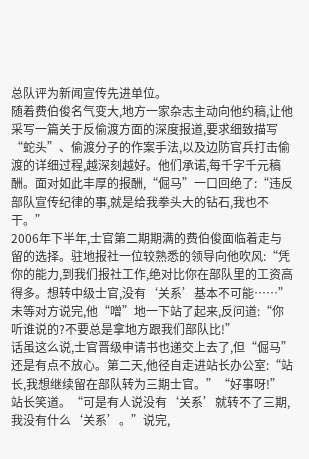总队评为新闻宣传先进单位。
随着费伯俊名气变大,地方一家杂志主动向他约稿,让他采写一篇关于反偷渡方面的深度报道,要求细致描写“蛇头”、偷渡分子的作案手法,以及边防官兵打击偷渡的详细过程,越深刻越好。他们承诺,每千字千元稿酬。面对如此丰厚的报酬,“倔马”一口回绝了:“违反部队宣传纪律的事,就是给我拳头大的钻石,我也不干。”
2006年下半年,士官第二期期满的费伯俊面临着走与留的选择。驻地报社一位较熟悉的领导向他吹风:“凭你的能力,到我们报社工作,绝对比你在部队里的工资高得多。想转中级士官,没有‘关系’基本不可能……”未等对方说完,他“噌”地一下站了起来,反问道:“你听谁说的?不要总是拿地方跟我们部队比!”
话虽这么说,士官晋级申请书也递交上去了,但“倔马”还是有点不放心。第二天,他径自走进站长办公室:“站长,我想继续留在部队转为三期士官。”“好事呀!”站长笑道。“可是有人说没有‘关系’就转不了三期,我没有什么‘关系’。”说完,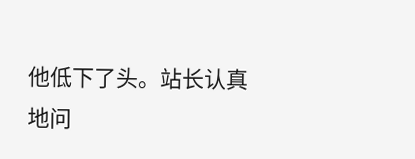他低下了头。站长认真地问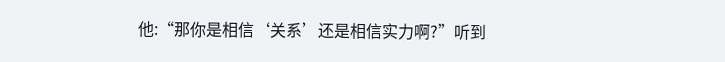他:“那你是相信‘关系’还是相信实力啊?”听到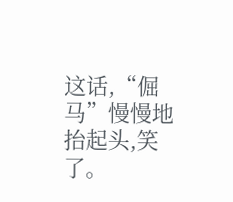这话,“倔马”慢慢地抬起头,笑了。